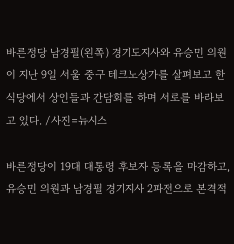바른정당 남경필(왼쪽) 경기도지사와 유승민 의원이 지난 9일 서울 중구 테크노상가를 살펴보고 한 식당에서 상인들과 간담회를 하며 서로를 바라보고 있다. /사진=뉴시스

바른정당이 19대 대통령 후보자 등록을 마감하고, 유승민 의원과 남경필 경기지사 2파전으로 본격적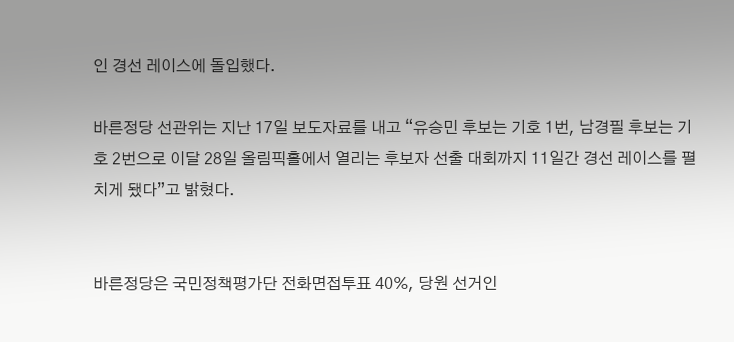인 경선 레이스에 돌입했다.

바른정당 선관위는 지난 17일 보도자료를 내고 “유승민 후보는 기호 1번, 남경필 후보는 기호 2번으로 이달 28일 올림픽홀에서 열리는 후보자 선출 대회까지 11일간 경선 레이스를 펼치게 됐다”고 밝혔다.


바른정당은 국민정책평가단 전화면접투표 40%, 당원 선거인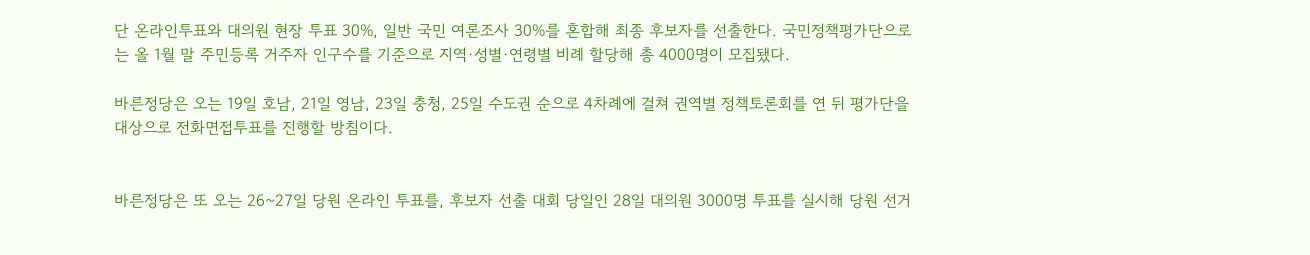단 온라인투표와 대의원 현장 투표 30%, 일반 국민 여론조사 30%를 혼합해 최종 후보자를 선출한다. 국민정책평가단으로는 올 1월 말 주민등록 거주자 인구수를 기준으로 지역·성별·연령별 비례 할당해 총 4000명이 모집됐다.

바른정당은 오는 19일 호남, 21일 영남, 23일 충청, 25일 수도권 순으로 4차례에 걸쳐 권역별 정책토론회를 연 뒤 평가단을 대상으로 전화면접투표를 진행할 방침이다.


바른정당은 또 오는 26~27일 당원 온라인 투표를, 후보자 선출 대회 당일인 28일 대의원 3000명 투표를 실시해 당원 선거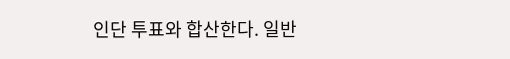인단 투표와 합산한다. 일반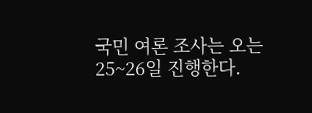국민 여론 조사는 오는 25~26일 진행한다.